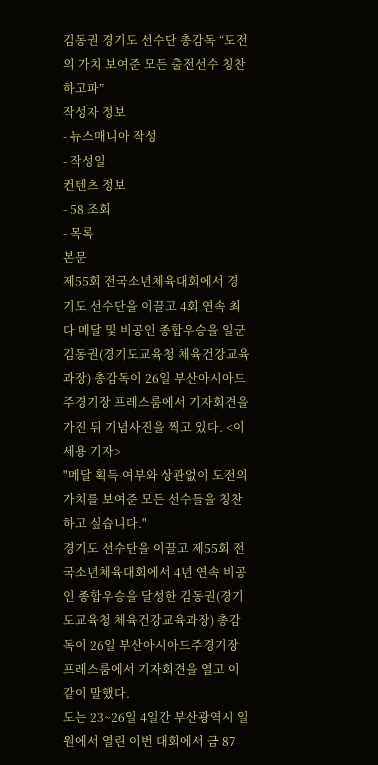김동권 경기도 선수단 총감독 “도전의 가치 보여준 모든 출전선수 칭찬하고파”
작성자 정보
- 뉴스매니아 작성
- 작성일
컨텐츠 정보
- 58 조회
- 목록
본문
제55회 전국소년체육대회에서 경기도 선수단을 이끌고 4회 연속 최다 메달 및 비공인 종합우승을 일군 김동권(경기도교육청 체육건강교육과장) 총감독이 26일 부산아시아드주경기장 프레스룸에서 기자회견을 가진 뒤 기념사진을 찍고 있다. <이세용 기자>
"메달 획득 여부와 상관없이 도전의 가치를 보여준 모든 선수들을 칭찬하고 싶습니다."
경기도 선수단을 이끌고 제55회 전국소년체육대회에서 4년 연속 비공인 종합우승을 달성한 김동권(경기도교육청 체육건강교육과장) 총감독이 26일 부산아시아드주경기장 프레스룸에서 기자회견을 열고 이같이 말했다.
도는 23~26일 4일간 부산광역시 일원에서 열린 이번 대회에서 금 87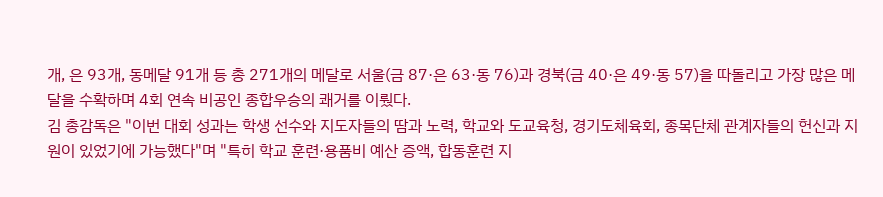개, 은 93개, 동메달 91개 등 총 271개의 메달로 서울(금 87·은 63·동 76)과 경북(금 40·은 49·동 57)을 따돌리고 가장 많은 메달을 수확하며 4회 연속 비공인 종합우승의 쾌거를 이뤘다.
김 총감독은 "이번 대회 성과는 학생 선수와 지도자들의 땀과 노력, 학교와 도교육청, 경기도체육회, 종목단체 관계자들의 헌신과 지원이 있었기에 가능했다"며 "특히 학교 훈련·용품비 예산 증액, 합동훈련 지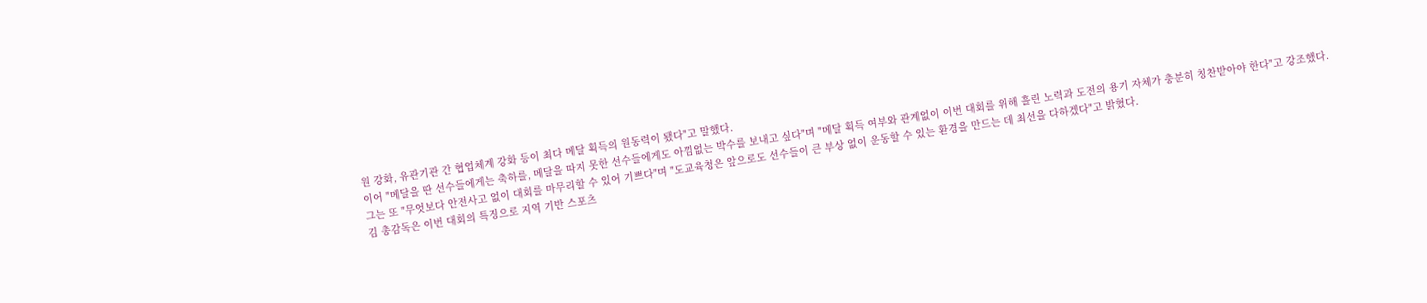원 강화, 유관기관 간 협업체계 강화 등이 최다 메달 획득의 원동력이 됐다"고 말했다.
이어 "메달을 딴 선수들에게는 축하를, 메달을 따지 못한 선수들에게도 아낌없는 박수를 보내고 싶다"며 "메달 획득 여부와 관계없이 이번 대회를 위해 흘린 노력과 도전의 용기 자체가 충분히 칭찬받아야 한다"고 강조했다.
그는 또 "무엇보다 안전사고 없이 대회를 마무리할 수 있어 기쁘다"며 "도교육청은 앞으로도 선수들이 큰 부상 없이 운동할 수 있는 환경을 만드는 데 최선을 다하겠다"고 밝혔다.
김 총감독은 이번 대회의 특징으로 지역 기반 스포츠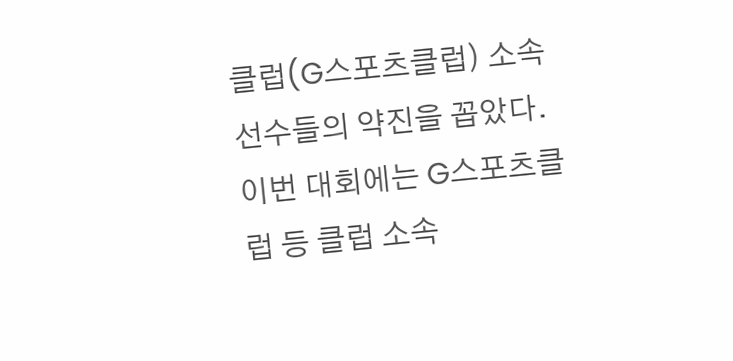클럽(G스포츠클럽) 소속 선수들의 약진을 꼽았다.
이번 대회에는 G스포츠클럽 등 클럽 소속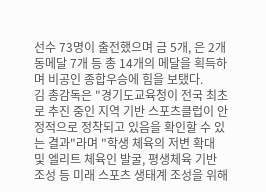선수 73명이 출전했으며 금 5개, 은 2개 동메달 7개 등 총 14개의 메달을 획득하며 비공인 종합우승에 힘을 보탰다.
김 총감독은 "경기도교육청이 전국 최초로 추진 중인 지역 기반 스포츠클럽이 안정적으로 정착되고 있음을 확인할 수 있는 결과"라며 "학생 체육의 저변 확대 및 엘리트 체육인 발굴, 평생체육 기반 조성 등 미래 스포츠 생태계 조성을 위해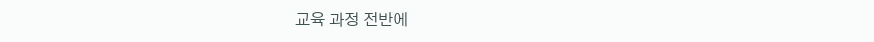교육 과정 전반에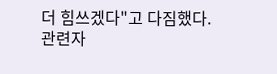더 힘쓰겠다"고 다짐했다.
관련자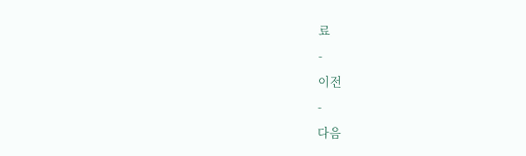료
-
이전
-
다음